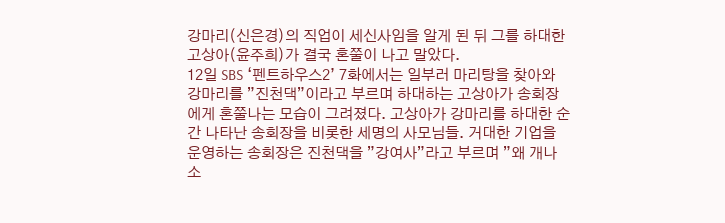강마리(신은경)의 직업이 세신사임을 알게 된 뒤 그를 하대한 고상아(윤주희)가 결국 혼쭐이 나고 말았다.
12일 SBS ‘펜트하우스2’ 7화에서는 일부러 마리탕을 찾아와 강마리를 ”진천댁”이라고 부르며 하대하는 고상아가 송회장에게 혼쭐나는 모습이 그려졌다. 고상아가 강마리를 하대한 순간 나타난 송회장을 비롯한 세명의 사모님들. 거대한 기업을 운영하는 송회장은 진천댁을 ”강여사”라고 부르며 ”왜 개나 소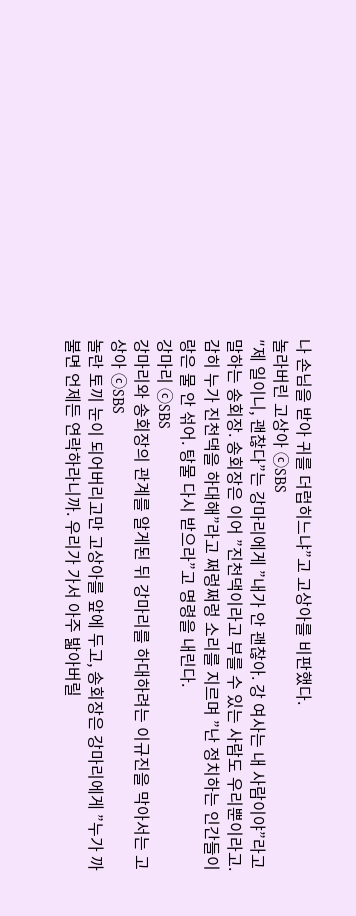나 손님을 받아 귀를 더럽히느냐”고 고상아를 비판했다.
놀라버린 고상아 ⓒSBS
″제 일이니, 괜찮다”는 강마리에게 ”내가 안 괜찮아. 강 여사는 내 사람이야”라고 말하는 송회장. 송회장은 이어 ”진천댁이라고 부를 수 있는 사람도 우리뿐이라고. 감히 누가 진천댁을 하대해”라고 쩌렁쩌렁 소리를 지르며 ”난 정치하는 인간들이랑은 물 안 섞어. 탕물 다시 받으라”고 명령을 내린다.
강마리 ⓒSBS
강마리와 송회장의 관계를 알게된 뒤 강마리를 하대하려는 이규진을 막아서는 고상아 ⓒSBS
놀란 토끼 눈이 되어버리고만 고상아를 앞에 두고, 송회장은 강마리에게 ”누가 까불면 언제든 연락하라니까. 우리가 가서 아주 밟아버릴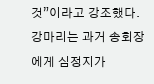것”이라고 강조했다. 강마리는 과거 송회장에게 심정지가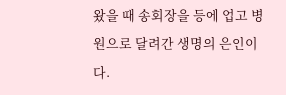왔을 때 송회장을 등에 업고 병원으로 달려간 생명의 은인이다.